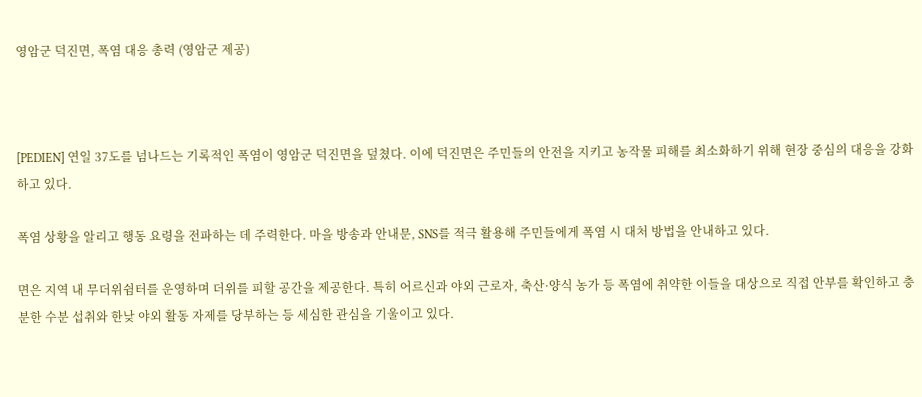영암군 덕진면, 폭염 대응 총력 (영암군 제공)



[PEDIEN] 연일 37도를 넘나드는 기록적인 폭염이 영암군 덕진면을 덮쳤다. 이에 덕진면은 주민들의 안전을 지키고 농작물 피해를 최소화하기 위해 현장 중심의 대응을 강화하고 있다.

폭염 상황을 알리고 행동 요령을 전파하는 데 주력한다. 마을 방송과 안내문, SNS를 적극 활용해 주민들에게 폭염 시 대처 방법을 안내하고 있다.

면은 지역 내 무더위쉼터를 운영하며 더위를 피할 공간을 제공한다. 특히 어르신과 야외 근로자, 축산·양식 농가 등 폭염에 취약한 이들을 대상으로 직접 안부를 확인하고 충분한 수분 섭취와 한낮 야외 활동 자제를 당부하는 등 세심한 관심을 기울이고 있다.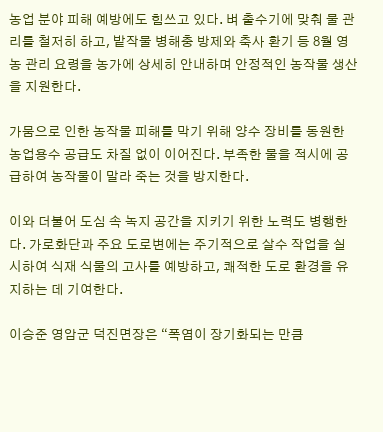농업 분야 피해 예방에도 힘쓰고 있다. 벼 출수기에 맞춰 물 관리를 철저히 하고, 밭작물 병해충 방제와 축사 환기 등 8월 영농 관리 요령을 농가에 상세히 안내하며 안정적인 농작물 생산을 지원한다.

가뭄으로 인한 농작물 피해를 막기 위해 양수 장비를 동원한 농업용수 공급도 차질 없이 이어진다. 부족한 물을 적시에 공급하여 농작물이 말라 죽는 것을 방지한다.

이와 더불어 도심 속 녹지 공간을 지키기 위한 노력도 병행한다. 가로화단과 주요 도로변에는 주기적으로 살수 작업을 실시하여 식재 식물의 고사를 예방하고, 쾌적한 도로 환경을 유지하는 데 기여한다.

이승준 영암군 덕진면장은 “폭염이 장기화되는 만큼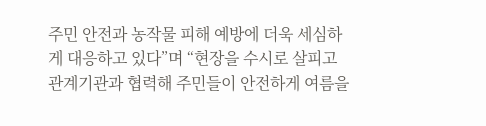주민 안전과 농작물 피해 예방에 더욱 세심하게 대응하고 있다”며 “현장을 수시로 살피고 관계기관과 협력해 주민들이 안전하게 여름을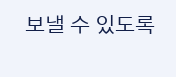보낼 수 있도록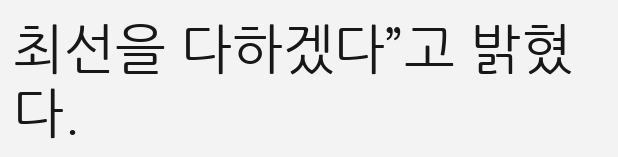최선을 다하겠다”고 밝혔다.